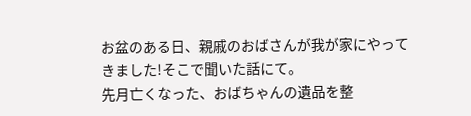お盆のある日、親戚のおばさんが我が家にやってきました!そこで聞いた話にて。
先月亡くなった、おばちゃんの遺品を整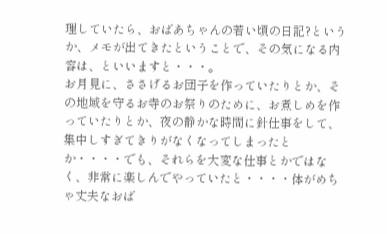理していたら、おばあちゃんの若い頃の日記?というか、メモが出てきたということで、その気になる内容は、といいますと・・・。
お月見に、ささげるお団子を作っていたりとか、その地域を守るお寺のお祭りのために、お煮しめを作っていたりとか、夜の静かな時間に針仕事をして、集中しすぎてきりがなくなってしまったとか・・・・でも、それらを大変な仕事とかではなく、非常に楽しんでやっていたと・・・・体がめちゃ丈夫なおば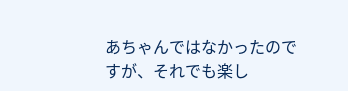あちゃんではなかったのですが、それでも楽し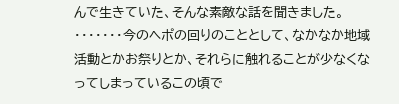んで生きていた、そんな素敵な話を聞きました。
・・・・・・・今のヘポの回りのこととして、なかなか地域活動とかお祭りとか、それらに触れることが少なくなってしまっているこの頃で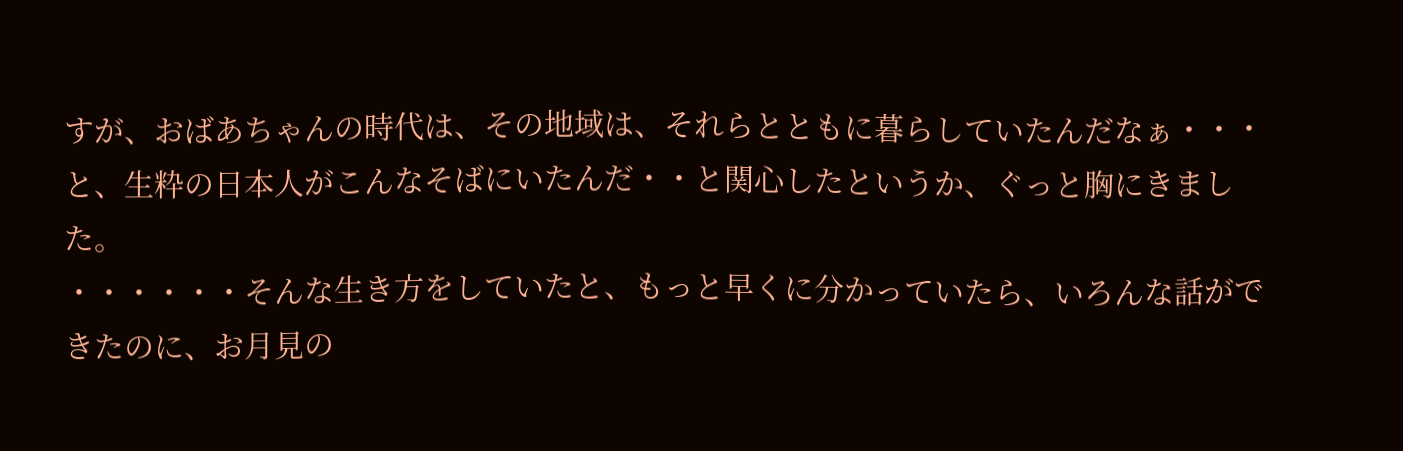すが、おばあちゃんの時代は、その地域は、それらとともに暮らしていたんだなぁ・・・と、生粋の日本人がこんなそばにいたんだ・・と関心したというか、ぐっと胸にきました。
・・・・・・そんな生き方をしていたと、もっと早くに分かっていたら、いろんな話ができたのに、お月見の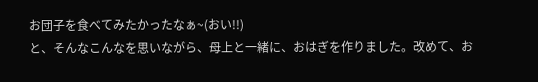お団子を食べてみたかったなぁ~(おい!!)
と、そんなこんなを思いながら、母上と一緒に、おはぎを作りました。改めて、お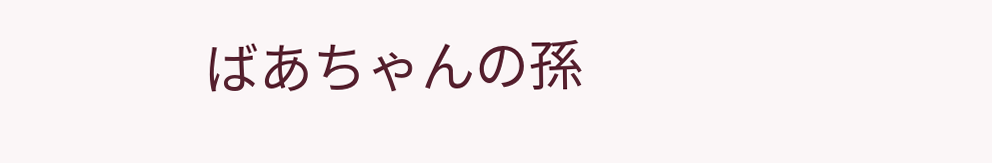ばあちゃんの孫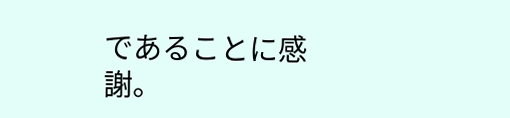であることに感謝。